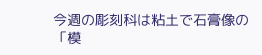今週の彫刻科は粘土で石膏像の「模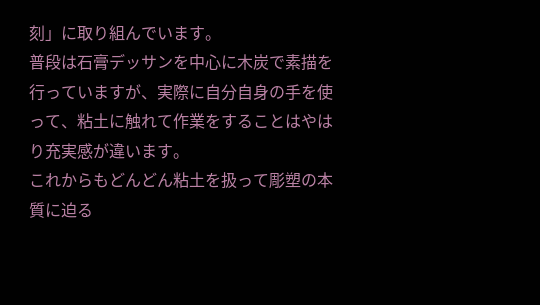刻」に取り組んでいます。
普段は石膏デッサンを中心に木炭で素描を行っていますが、実際に自分自身の手を使って、粘土に触れて作業をすることはやはり充実感が違います。
これからもどんどん粘土を扱って彫塑の本質に迫る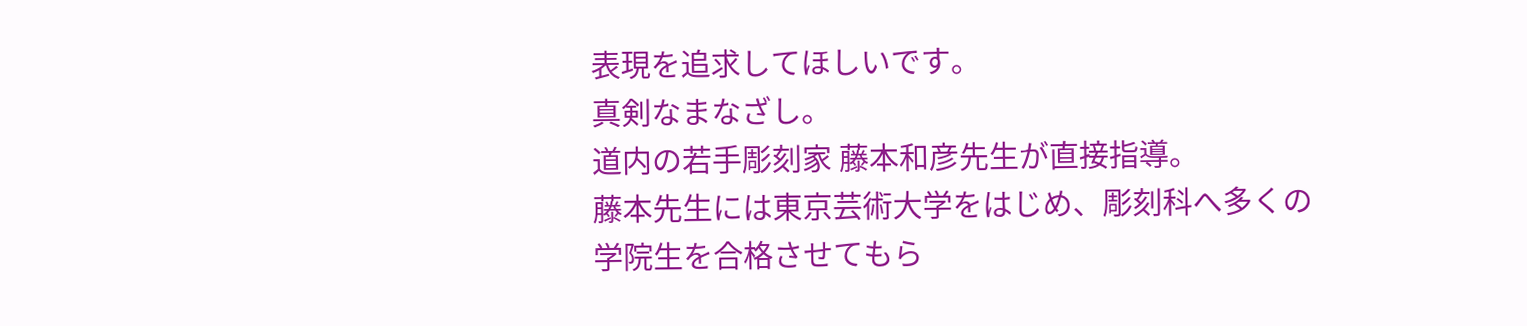表現を追求してほしいです。
真剣なまなざし。
道内の若手彫刻家 藤本和彦先生が直接指導。
藤本先生には東京芸術大学をはじめ、彫刻科へ多くの学院生を合格させてもら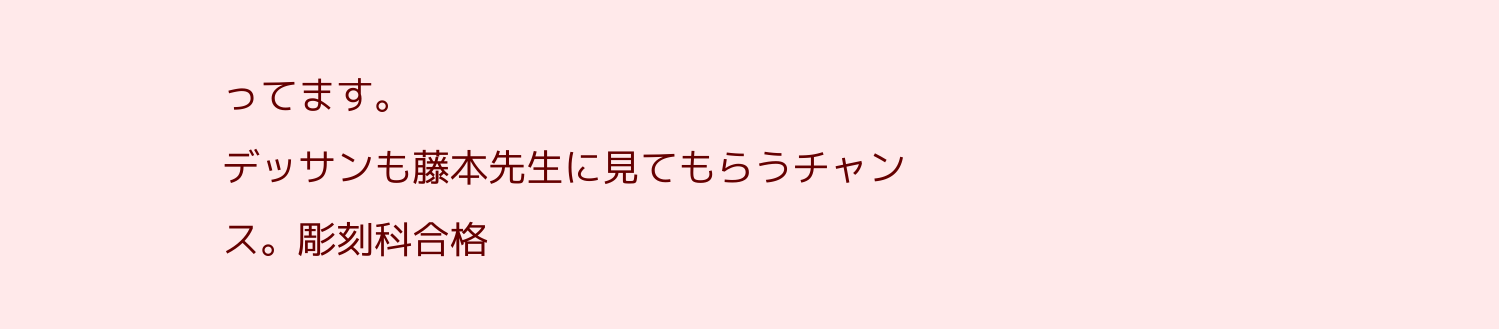ってます。
デッサンも藤本先生に見てもらうチャンス。彫刻科合格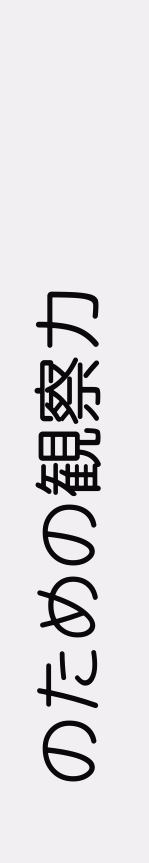のための観察力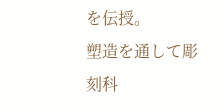を伝授。
塑造を通して彫刻科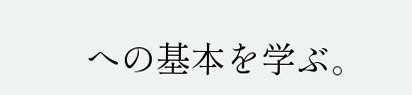への基本を学ぶ。